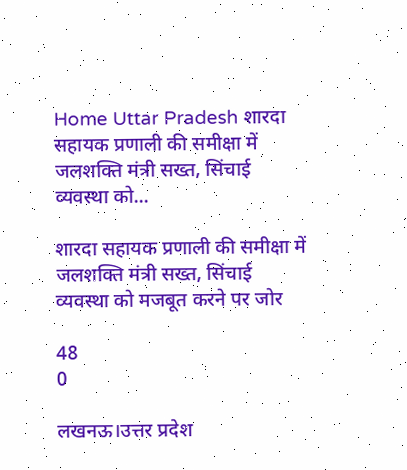Home Uttar Pradesh शारदा सहायक प्रणाली की समीक्षा में जलशक्ति मंत्री सख्त, सिंचाई व्यवस्था को...

शारदा सहायक प्रणाली की समीक्षा में जलशक्ति मंत्री सख्त, सिंचाई व्यवस्था को मजबूत करने पर जोर

48
0

लखनऊ।उत्तर प्रदेश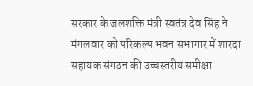सरकार के जलशक्ति मंत्री स्वतंत्र देव सिंह ने मंगलवार को परिकल्प भवन सभागार में शारदा सहायक संगठन की उच्चस्तरीय समीक्षा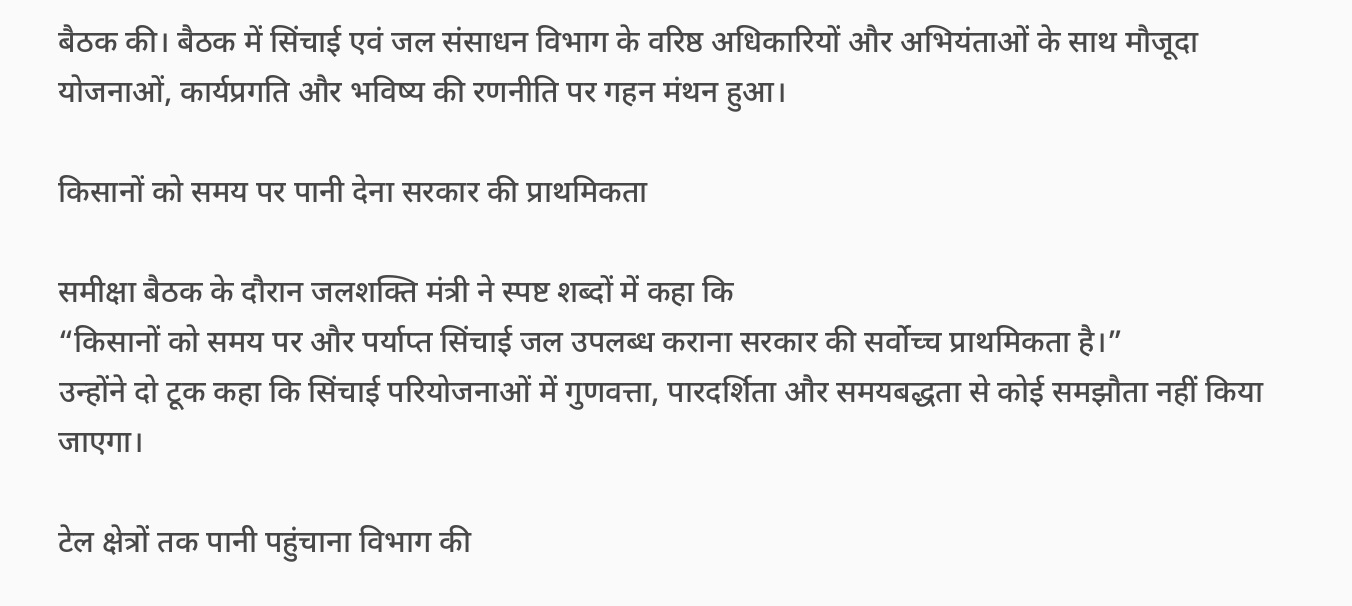बैठक की। बैठक में सिंचाई एवं जल संसाधन विभाग के वरिष्ठ अधिकारियों और अभियंताओं के साथ मौजूदा योजनाओं, कार्यप्रगति और भविष्य की रणनीति पर गहन मंथन हुआ।

किसानों को समय पर पानी देना सरकार की प्राथमिकता

समीक्षा बैठक के दौरान जलशक्ति मंत्री ने स्पष्ट शब्दों में कहा कि
“किसानों को समय पर और पर्याप्त सिंचाई जल उपलब्ध कराना सरकार की सर्वोच्च प्राथमिकता है।”
उन्होंने दो टूक कहा कि सिंचाई परियोजनाओं में गुणवत्ता, पारदर्शिता और समयबद्धता से कोई समझौता नहीं किया जाएगा।

टेल क्षेत्रों तक पानी पहुंचाना विभाग की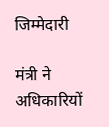जिम्मेदारी

मंत्री ने अधिकारियों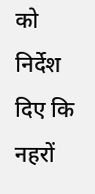को निर्देश दिए कि नहरों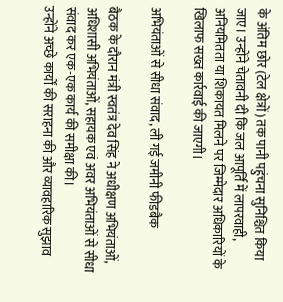के अंतिम छोर (टेल क्षेत्रों) तक पानी पहुंचना सुनिश्चित किया जाए। उन्होंने चेतावनी दी कि जल आपूर्ति में लापरवाही, अनियमितता या शिकायत मिलने पर जिम्मेदार अधिकारियों के खिलाफ सख्त कार्रवाई की जाएगी।

अभियंताओं से सीधा संवाद, ली गई जमीनी फीडबैक

बैठक के दौरान मंत्री स्वतंत्र देव सिंह ने अधीक्षण अभियंताओं, अधिशासी अभियंताओं, सहायक एवं अवर अभियंताओं से सीधा संवाद कर एक-एक कार्य की समीक्षा की।
उन्होंने अच्छे कार्यों की सराहना की और व्यावहारिक सुझाव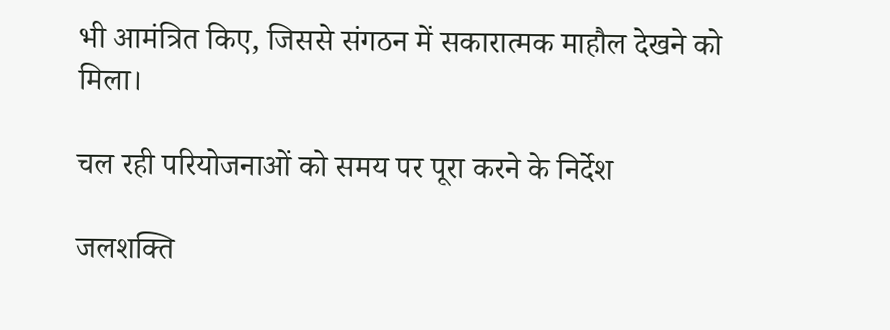भी आमंत्रित किए, जिससे संगठन में सकारात्मक माहौल देखने को मिला।

चल रही परियोजनाओं को समय पर पूरा करने के निर्देश

जलशक्ति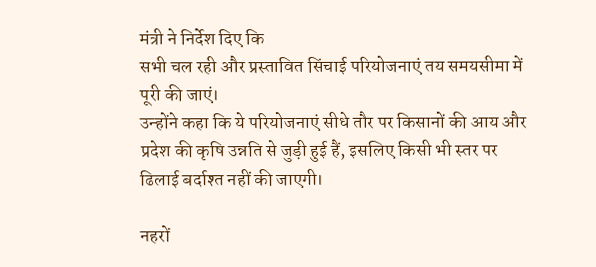मंत्री ने निर्देश दिए कि
सभी चल रही और प्रस्तावित सिंचाई परियोजनाएं तय समयसीमा में पूरी की जाएं।
उन्होंने कहा कि ये परियोजनाएं सीधे तौर पर किसानों की आय और प्रदेश की कृषि उन्नति से जुड़ी हुई हैं, इसलिए किसी भी स्तर पर ढिलाई बर्दाश्त नहीं की जाएगी।

नहरों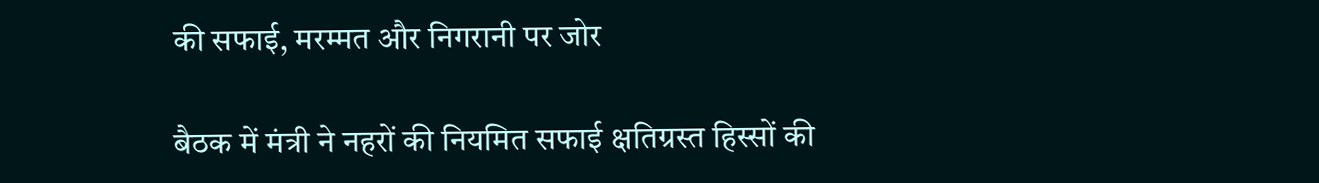की सफाई, मरम्मत और निगरानी पर जोर

बैठक में मंत्री ने नहरों की नियमित सफाई क्षतिग्रस्त हिस्सों की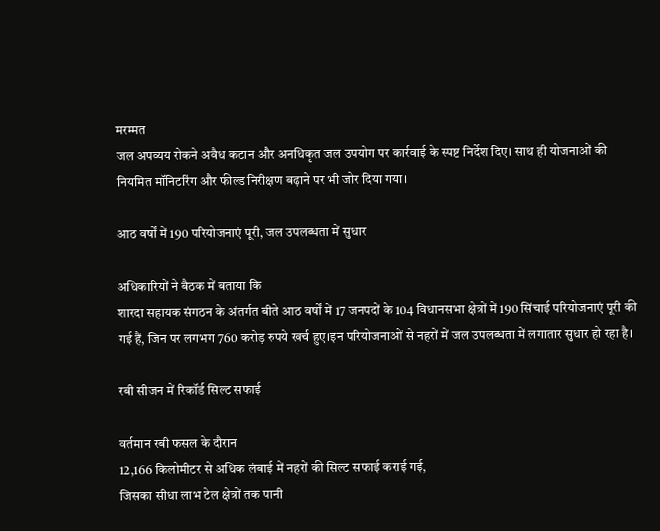मरम्मत
जल अपव्यय रोकने अवैध कटान और अनधिकृत जल उपयोग पर कार्रवाई के स्पष्ट निर्देश दिए। साथ ही योजनाओं की नियमित मॉनिटरिंग और फील्ड निरीक्षण बढ़ाने पर भी जोर दिया गया।

आठ वर्षों में 190 परियोजनाएं पूरी, जल उपलब्धता में सुधार

अधिकारियों ने बैठक में बताया कि
शारदा सहायक संगठन के अंतर्गत बीते आठ वर्षों में 17 जनपदों के 104 विधानसभा क्षेत्रों में 190 सिंचाई परियोजनाएं पूरी की गई हैं, जिन पर लगभग 760 करोड़ रुपये खर्च हुए।इन परियोजनाओं से नहरों में जल उपलब्धता में लगातार सुधार हो रहा है।

रबी सीजन में रिकॉर्ड सिल्ट सफाई

वर्तमान रबी फसल के दौरान
12,166 किलोमीटर से अधिक लंबाई में नहरों की सिल्ट सफाई कराई गई,
जिसका सीधा लाभ टेल क्षेत्रों तक पानी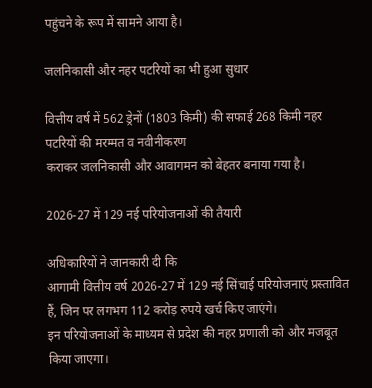पहुंचने के रूप में सामने आया है।

जलनिकासी और नहर पटरियों का भी हुआ सुधार

वित्तीय वर्ष में 562 ड्रेनों (1803 किमी) की सफाई 268 किमी नहर पटरियों की मरम्मत व नवीनीकरण
कराकर जलनिकासी और आवागमन को बेहतर बनाया गया है।

2026-27 में 129 नई परियोजनाओं की तैयारी

अधिकारियों ने जानकारी दी कि
आगामी वित्तीय वर्ष 2026-27 में 129 नई सिंचाई परियोजनाएं प्रस्तावित हैं, जिन पर लगभग 112 करोड़ रुपये खर्च किए जाएंगे।
इन परियोजनाओं के माध्यम से प्रदेश की नहर प्रणाली को और मजबूत किया जाएगा।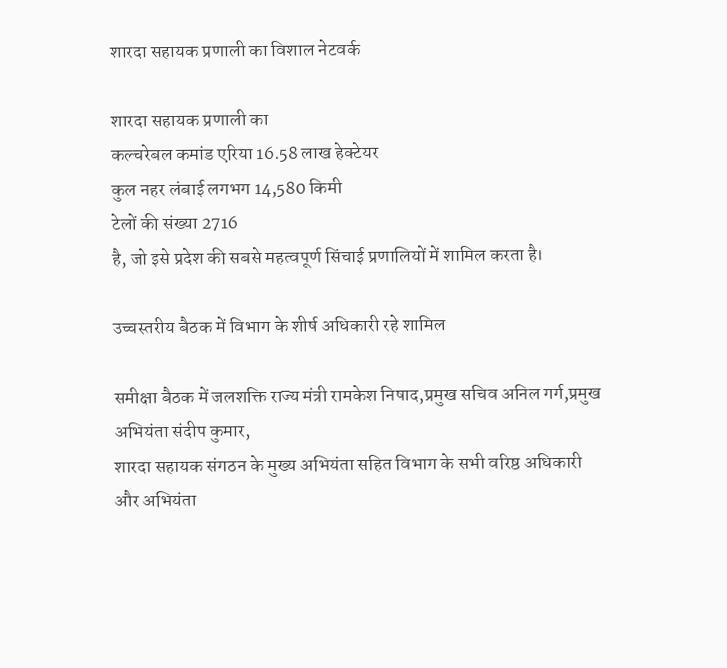शारदा सहायक प्रणाली का विशाल नेटवर्क

शारदा सहायक प्रणाली का
कल्चरेबल कमांड एरिया 16.58 लाख हेक्टेयर
कुल नहर लंबाई लगभग 14,580 किमी
टेलों की संख्या 2716
है, जो इसे प्रदेश की सबसे महत्वपूर्ण सिंचाई प्रणालियों में शामिल करता है।

उच्चस्तरीय बैठक में विभाग के शीर्ष अधिकारी रहे शामिल

समीक्षा बैठक में जलशक्ति राज्य मंत्री रामकेश निषाद,प्रमुख सचिव अनिल गर्ग,प्रमुख अभियंता संदीप कुमार,
शारदा सहायक संगठन के मुख्य अभियंता सहित विभाग के सभी वरिष्ठ अधिकारी और अभियंता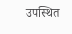उपस्थित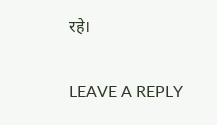रहे।

LEAVE A REPLY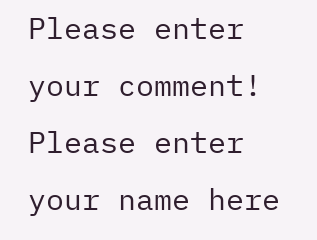Please enter your comment!
Please enter your name here